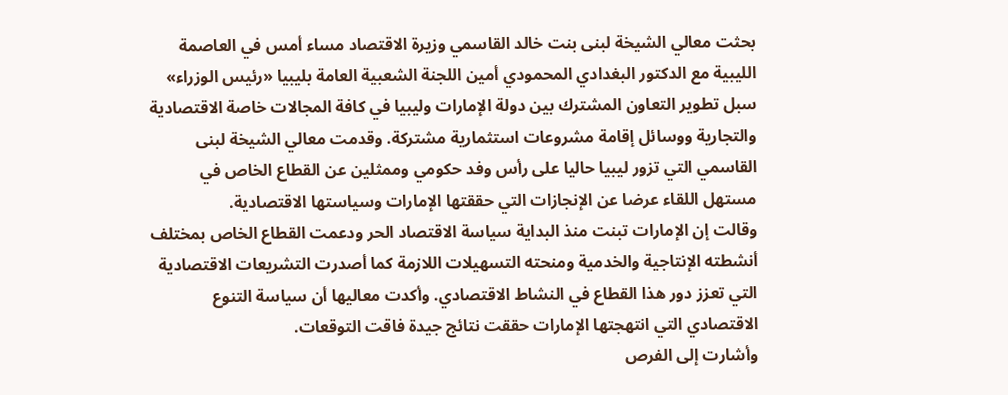بحثت معالي الشيخة لبنى بنت خالد القاسمي وزيرة الاقتصاد مساء أمس في العاصمة الليبية مع الدكتور البغدادي المحمودي أمين اللجنة الشعبية العامة بليبيا «رئيس الوزراء» سبل تطوير التعاون المشترك بين دولة الإمارات وليبيا في كافة المجالات خاصة الاقتصادية والتجارية ووسائل إقامة مشروعات استثمارية مشتركة. وقدمت معالي الشيخة لبنى القاسمي التي تزور ليبيا حاليا على رأس وفد حكومي وممثلين عن القطاع الخاص في مستهل اللقاء عرضا عن الإنجازات التي حققتها الإمارات وسياستها الاقتصادية.
وقالت إن الإمارات تبنت منذ البداية سياسة الاقتصاد الحر ودعمت القطاع الخاص بمختلف أنشطته الإنتاجية والخدمية ومنحته التسهيلات اللازمة كما أصدرت التشريعات الاقتصادية التي تعزز دور هذا القطاع في النشاط الاقتصادي. وأكدت معاليها أن سياسة التنوع الاقتصادي التي انتهجتها الإمارات حققت نتائج جيدة فاقت التوقعات.
وأشارت إلى الفرص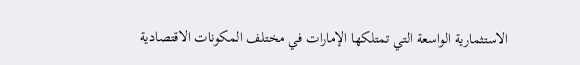الاستثمارية الواسعة التي تمتلكها الإمارات في مختلف المكونات الاقتصادية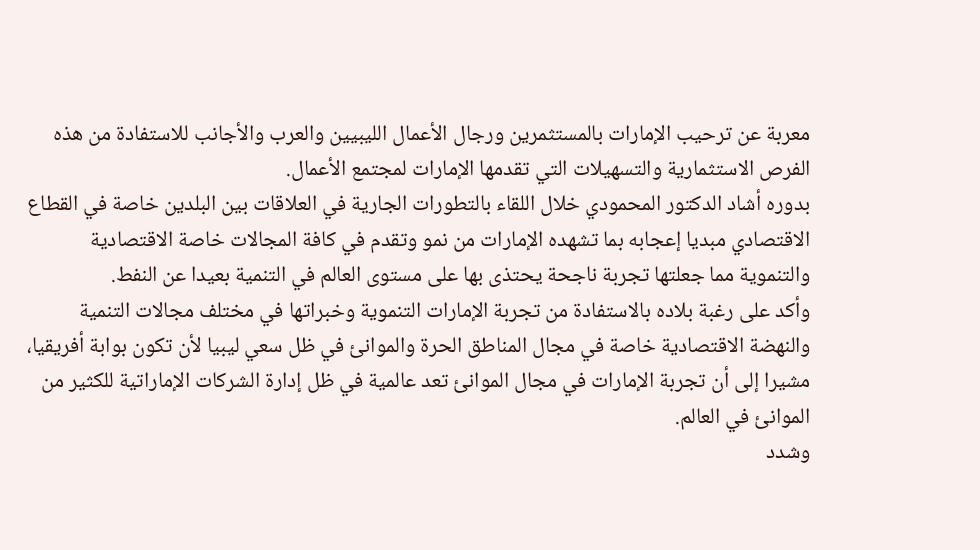معربة عن ترحيب الإمارات بالمستثمرين ورجال الأعمال الليبيين والعرب والأجانب للاستفادة من هذه الفرص الاستثمارية والتسهيلات التي تقدمها الإمارات لمجتمع الأعمال.
بدوره أشاد الدكتور المحمودي خلال اللقاء بالتطورات الجارية في العلاقات بين البلدين خاصة في القطاع الاقتصادي مبديا إعجابه بما تشهده الإمارات من نمو وتقدم في كافة المجالات خاصة الاقتصادية والتنموية مما جعلتها تجربة ناجحة يحتذى بها على مستوى العالم في التنمية بعيدا عن النفط.
وأكد على رغبة بلاده بالاستفادة من تجربة الإمارات التنموية وخبراتها في مختلف مجالات التنمية والنهضة الاقتصادية خاصة في مجال المناطق الحرة والموانئ في ظل سعي ليبيا لأن تكون بوابة أفريقيا، مشيرا إلى أن تجربة الإمارات في مجال الموانئ تعد عالمية في ظل إدارة الشركات الإماراتية للكثير من الموانئ في العالم.
وشدد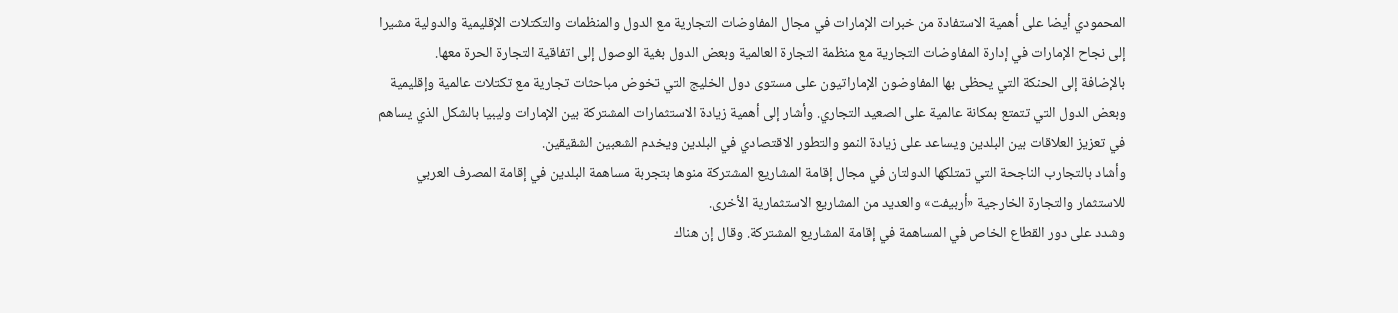المحمودي أيضا على أهمية الاستفادة من خبرات الإمارات في مجال المفاوضات التجارية مع الدول والمنظمات والتكتلات الإقليمية والدولية مشيرا إلى نجاح الإمارات في إدارة المفاوضات التجارية مع منظمة التجارة العالمية وبعض الدول بغية الوصول إلى اتفاقية التجارة الحرة معها.
بالإضافة إلى الحنكة التي يحظى بها المفاوضون الإماراتيون على مستوى دول الخليج التي تخوض مباحثات تجارية مع تكتلات عالمية وإقليمية وبعض الدول التي تتمتع بمكانة عالمية على الصعيد التجاري. وأشار إلى أهمية زيادة الاستثمارات المشتركة بين الإمارات وليبيا بالشكل الذي يساهم في تعزيز العلاقات بين البلدين ويساعد على زيادة النمو والتطور الاقتصادي في البلدين ويخدم الشعبين الشقيقين.
وأشاد بالتجارب الناجحة التي تمتلكها الدولتان في مجال إقامة المشاريع المشتركة منوها بتجربة مساهمة البلدين في إقامة المصرف العربي للاستثمار والتجارة الخارجية «أربيفت» والعديد من المشاريع الاستثمارية الأخرى.
وشدد على دور القطاع الخاص في المساهمة في إقامة المشاريع المشتركة. وقال إن هناك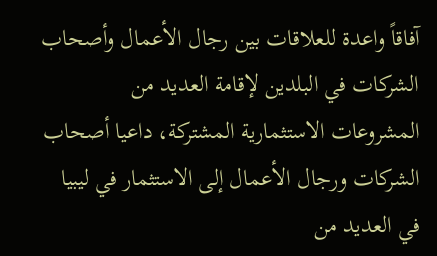آفاقاً واعدة للعلاقات بين رجال الأعمال وأصحاب الشركات في البلدين لإقامة العديد من المشروعات الاستثمارية المشتركة، داعيا أصحاب الشركات ورجال الأعمال إلى الاستثمار في ليبيا في العديد من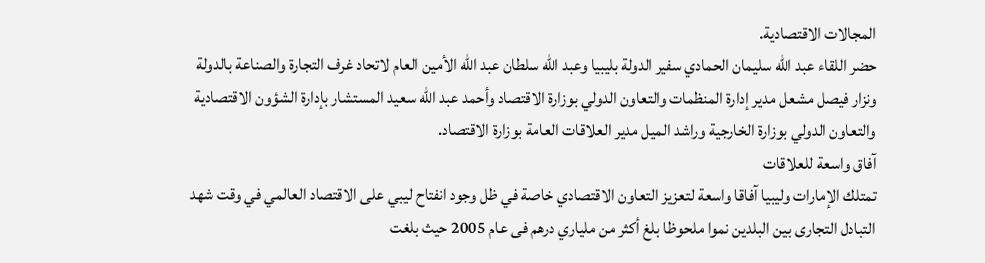المجالات الاقتصادية.
حضر اللقاء عبد الله سليمان الحمادي سفير الدولة بليبيا وعبد الله سلطان عبد الله الأمين العام لاتحاد غرف التجارة والصناعة بالدولة ونزار فيصل مشعل مدير إدارة المنظمات والتعاون الدولي بوزارة الاقتصاد وأحمد عبد الله سعيد المستشار بإدارة الشؤون الاقتصادية والتعاون الدولي بوزارة الخارجية وراشد الميل مدير العلاقات العامة بوزارة الاقتصاد.
آفاق واسعة للعلاقات
تمتلك الإمارات وليبيا آفاقا واسعة لتعزيز التعاون الاقتصادي خاصة في ظل وجود انفتاح ليبي على الاقتصاد العالمي في وقت شهد التبادل التجارى بين البلدين نموا ملحوظا بلغ أكثر من ملياري درهم فى عام 2005 حيث بلغت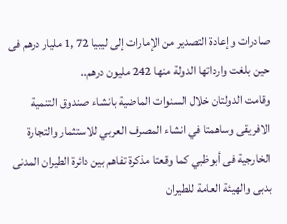صادرات وإعادة التصدير من الإمارات إلى ليبيا 72 ,1 مليار درهم فى حين بلغت وارداتها الدولة منها 242 مليون درهم..
وقامت الدولتان خلال السنوات الماضية بانشاء صندوق التنمية الافريقى وساهمتا في انشاء المصرف العربي للاستثمار والتجارة الخارجية فى أبوظبي كما وقعتا مذكرة تفاهم بين دائرة الطيران المدنى بدبى والهيئة العامة للطيران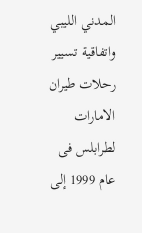المدني الليبي واتفاقية تسيير رحلات طيران الامارات لطرابلس فى عام 1999 إلى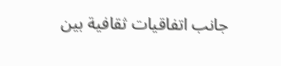جانب اتفاقيات ثقافية بين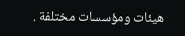هيئات ومؤسسات مختلفة .